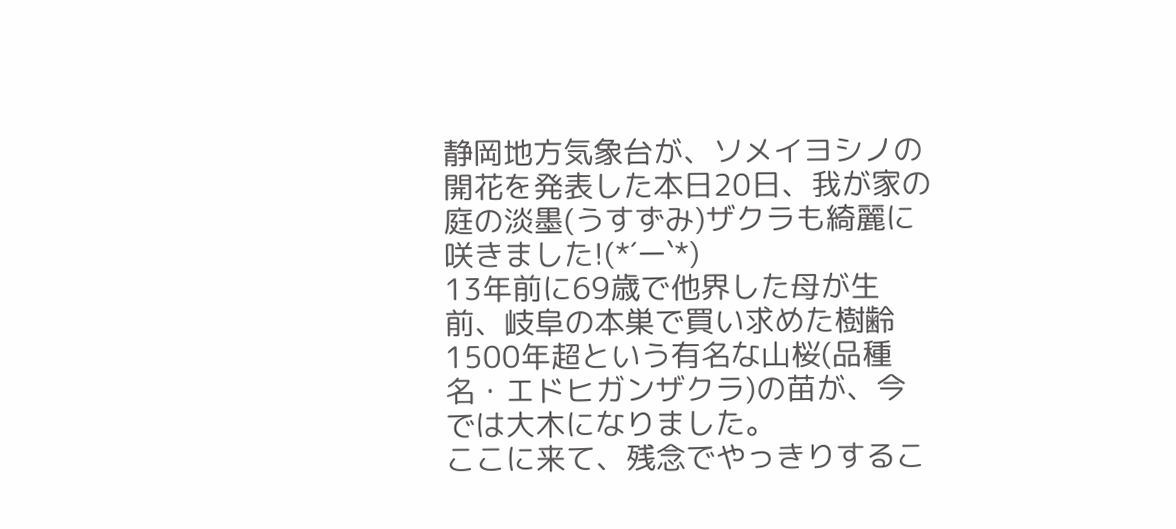静岡地方気象台が、ソメイヨシノの開花を発表した本日20日、我が家の庭の淡墨(うすずみ)ザクラも綺麗に咲きました!(*´ー`*)
13年前に69歳で他界した母が生前、岐阜の本巣で買い求めた樹齢1500年超という有名な山桜(品種名・エドヒガンザクラ)の苗が、今では大木になりました。
ここに来て、残念でやっきりするこ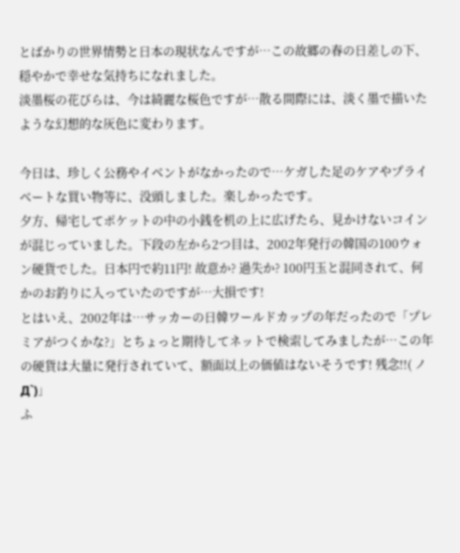とばかりの世界情勢と日本の現状なんですが…この故郷の春の日差しの下、穏やかで幸せな気持ちになれました。
淡墨桜の花びらは、今は綺麗な桜色ですが…散る間際には、淡く墨で描いたような幻想的な灰色に変わります。

今日は、珍しく公務やイベントがなかったので…ケガした足のケアやプライベートな買い物等に、没頭しました。楽しかったです。
夕方、帰宅してポケットの中の小銭を机の上に広げたら、見かけないコインが混じっていました。下段の左から2つ目は、2002年発行の韓国の100ウォン硬貨でした。日本円で約11円! 故意か? 過失か? 100円玉と混同されて、何かのお釣りに入っていたのですが…大損です!
とはいえ、2002年は…サッカーの日韓ワールドカップの年だったので「プレミアがつくかな?」とちょっと期待してネットで検索してみましたが…この年の硬貨は大量に発行されていて、額面以上の価値はないそうです! 残念!!( ノД`)」
ふ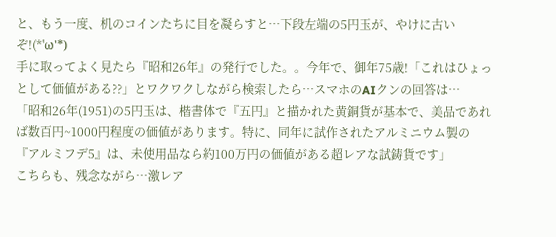と、もう一度、机のコインたちに目を凝らすと…下段左端の5円玉が、やけに古いぞ!(*'ω'*)
手に取ってよく見たら『昭和26年』の発行でした。。今年で、御年75歳!「これはひょっとして価値がある??」とワクワクしながら検索したら…スマホのAIクンの回答は…
「昭和26年(1951)の5円玉は、楷書体で『五円』と描かれた黄銅貨が基本で、美品であれば数百円~1000円程度の価値があります。特に、同年に試作されたアルミニウム製の『アルミフデ5』は、未使用品なら約100万円の価値がある超レアな試鋳貨です」
こちらも、残念ながら…激レア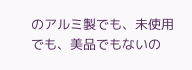のアルミ製でも、未使用でも、美品でもないの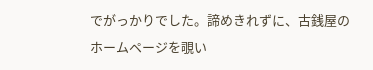でがっかりでした。諦めきれずに、古銭屋のホームページを覗い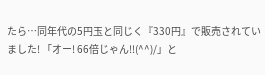たら…同年代の5円玉と同じく『330円』で販売されていました! 「オー! 66倍じゃん!!(^^)/」と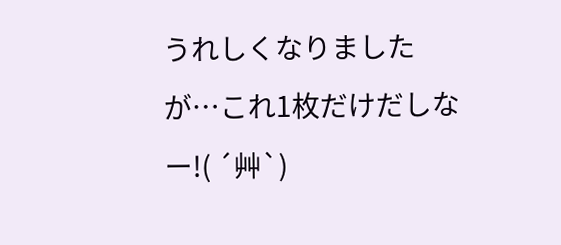うれしくなりましたが…これ1枚だけだしなー!( ´艸`)